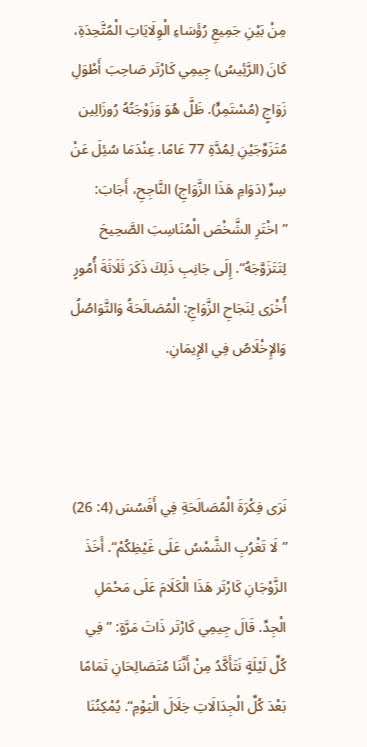مِنْ بَيْنِ جَمِيعِ رُؤَسَاءِ الْوِلَايَاتِ الْمُتَّحِدَةِ، كَانَ (الرَّئِيسُ) جِيمِي كَارْتَر صَاحِبَ أَطْوَلِ زَوَاجٍ (مُسْتَمِرٍّ). ظَلَّ هُوَ وَزَوْجَتُهُ رُوزَالِين مُتَزَوِّجَيْنِ لِمُدَّةِ 77 عَامًا. عِنْدَمَا سُئِلَ عَنْ سِرِّ (دَوَامِ هَذَا الزَّوَاجِ) النَّاجِحِ، أَجَابَ: ”اخْتَرِ الشَّخْصَ الْمُنَاسِبَ الصَّحِيحَ لِتَتَزَوَّجَهُ“. إِلَى جَانِبِ ذَلِكَ ذَكَرَ ثَلَاثَةَ أُمُورٍ أُخْرَى لِنَجَاحِ الزَّوَاجِ: الْمُصَالَحَةُ وَالتَّوَاصُلُ وَالإِخْلَاصُ فِي الإِيمَانِ.



نَرَى فِكْرَةَ الْمُصَالَحَةِ فِي أَفَسُسَ (4: 26) ”لَا تَغْرُبِ الشَّمْسُ عَلَى غَيْظِكُمْ“. أَخَذَ الزَّوْجَانِ كَارْتَر هَذَا الْكَلَامَ عَلَى مَحْمَلِ الْجِدِّ. قَالَ جِيمِي كَارْتَر ذَاتَ مَرَّةٍ: ”فِي كُلِّ لَيْلَةٍ نَتَأَكَّدُ مِنْ أَنَّنَا مُتَصَالِحَانِ تَمَامًا بَعْدَ كُلِّ الْجِدَالَاتِ خِلَالَ الْيَوْمِ“. يُمْكِنُنَا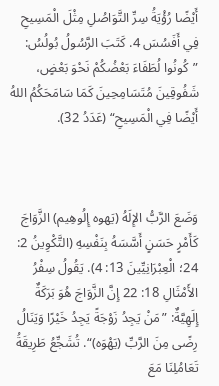أَيْضًا رُؤْيَةُ سِرِّ التَّوَاصُلِ مِثْلَ الْمَسِيحِ فِي أَفَسُسَ 4. كَتَبَ الرَّسُولُ بُولُسُ: ”كُونُوا لُطَفَاءَ بَعْضُكُمْ نَحْوَ بَعْضٍ، شَفُوقِينَ مُتَسَامِحِينَ كَمَا سَامَحَكُمُ اللهُ أَيْضًا فِي الْمَسِيحِ“ (عَدَدُ 32).



وَضَعَ الرَّبُّ الإِلَهُ (يَهوه إِلُوهِيم) الزَّوَاجَ كَأَمْرٍ حَسَنٍ أَسَّسَهُ بِنَفْسِهِ (التَّكْوِينُ 2: 24؛ الْعِبْرَانِيِّينَ 13: 4). يَقُولُ سِفْرُ الأَمْثَالِ 18: 22 إِنَّ الزَّوَاجَ هُوَ بَرَكَةٌ إِلَهِيَّةٌ: ”مَنْ يَجِدُ زَوْجَةً يَجِدُ خَيْرًا وَيَنَالُ رِضًى مِنَ الرَّبِّ (يَهْوَه)“. تُشَجِّعُ طَرِيقَةُ تَعَامُلِنَا مَعَ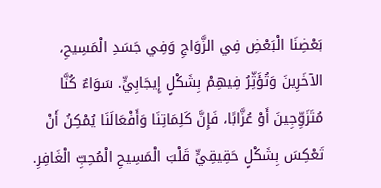بَعْضِنَا الْبَعْضِ فِي الزَّوَاجِ وَفِي جَسَدِ الْمَسِيحِ، الآخَرِينَ وَتُؤَثِّرُ فِيهِمْ بِشَكْلٍ إِيجَابِيٍّ. سَوَاءٌ كُنَّا مُتَزَوِّجِينَ أَوْ عُزَّابًا، فَإِنَّ كَلِمَاتِنَا وَأَفْعَالَنَا يُمْكِنُ أَنْ تَعْكِسَ بِشَكْلٍ حَقِيقِيٍّ قَلْبَ الْمَسِيحِ الْمُحِبِّ الْغَافِرِ.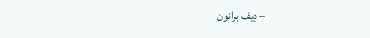– دِيف برانون